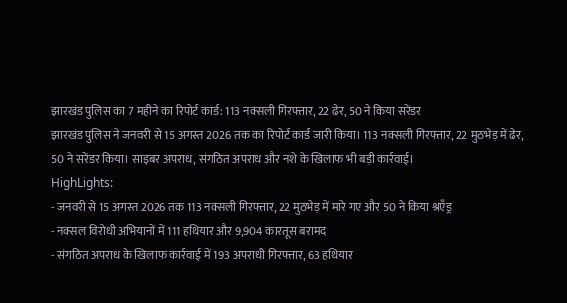झारखंड पुलिस का 7 महीने का रिपोर्ट कार्ड: 113 नक्सली गिरफ्तार, 22 ढेर, 50 ने किया सरेंडर
झारखंड पुलिस ने जनवरी से 15 अगस्त 2026 तक का रिपोर्ट कार्ड जारी किया। 113 नक्सली गिरफ्तार, 22 मुठभेड़ में ढेर, 50 ने सरेंडर किया। साइबर अपराध, संगठित अपराध और नशे के खिलाफ भी बड़ी कार्रवाई।
HighLights:
- जनवरी से 15 अगस्त 2026 तक 113 नक्सली गिरफ्तार, 22 मुठभेड़ में मारे गए और 50 ने किया श्रएँड्र
- नक्सल विरोधी अभियानों में 111 हथियार और 9,904 कारतूस बरामद
- संगठित अपराध के खिलाफ कार्रवाई में 193 अपराधी गिरफ्तार, 63 हथियार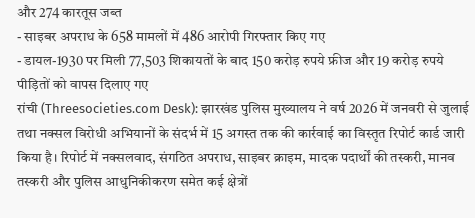और 274 कारतूस जब्त
- साइबर अपराध के 658 मामलों में 486 आरोपी गिरफ्तार किए गए
- डायल-1930 पर मिली 77,503 शिकायतों के बाद 150 करोड़ रुपये फ्रीज और 19 करोड़ रुपये पीड़ितों को वापस दिलाए गए
रांची (Threesocieties.com Desk): झारखंड पुलिस मुख्यालय ने वर्ष 2026 में जनवरी से जुलाई तथा नक्सल विरोधी अभियानों के संदर्भ में 15 अगस्त तक की कार्रवाई का विस्तृत रिपोर्ट कार्ड जारी किया है। रिपोर्ट में नक्सलवाद, संगठित अपराध, साइबर क्राइम, मादक पदार्थों की तस्करी, मानव तस्करी और पुलिस आधुनिकीकरण समेत कई क्षेत्रों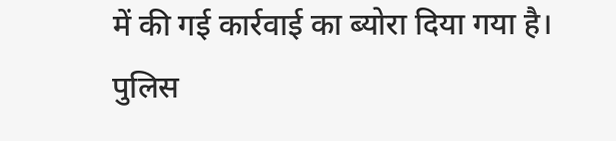में की गई कार्रवाई का ब्योरा दिया गया है।
पुलिस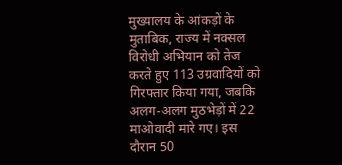मुख्यालय के आंकड़ों के मुताबिक, राज्य में नक्सल विरोधी अभियान को तेज करते हुए 113 उग्रवादियों को गिरफ्तार किया गया, जबकि अलग-अलग मुठभेड़ों में 22 माओवादी मारे गए। इस दौरान 50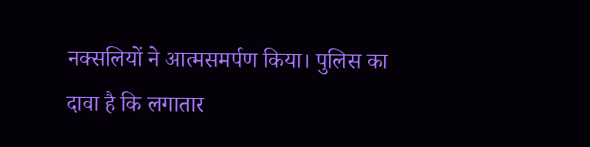नक्सलियों ने आत्मसमर्पण किया। पुलिस का दावा है कि लगातार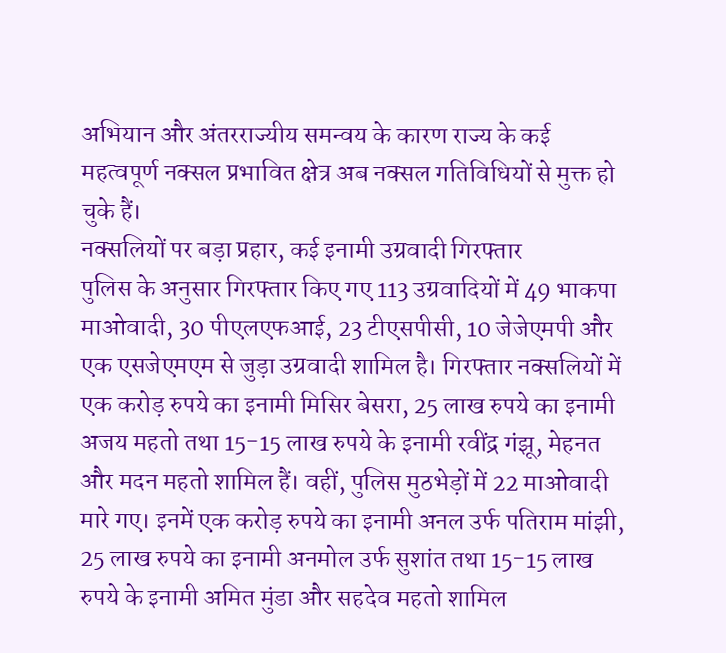अभियान और अंतरराज्यीय समन्वय के कारण राज्य के कई महत्वपूर्ण नक्सल प्रभावित क्षेत्र अब नक्सल गतिविधियों से मुक्त हो चुके हैं।
नक्सलियों पर बड़ा प्रहार, कई इनामी उग्रवादी गिरफ्तार
पुलिस के अनुसार गिरफ्तार किए गए 113 उग्रवादियों में 49 भाकपा माओवादी, 30 पीएलएफआई, 23 टीएसपीसी, 10 जेजेएमपी और एक एसजेएमएम से जुड़ा उग्रवादी शामिल है। गिरफ्तार नक्सलियों में एक करोड़ रुपये का इनामी मिसिर बेसरा, 25 लाख रुपये का इनामी अजय महतो तथा 15-15 लाख रुपये के इनामी रवींद्र गंझू, मेहनत और मदन महतो शामिल हैं। वहीं, पुलिस मुठभेड़ों में 22 माओवादी मारे गए। इनमें एक करोड़ रुपये का इनामी अनल उर्फ पतिराम मांझी, 25 लाख रुपये का इनामी अनमोल उर्फ सुशांत तथा 15-15 लाख रुपये के इनामी अमित मुंडा और सहदेव महतो शामिल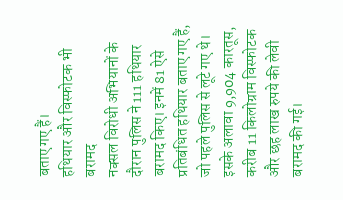बताए गए हैं।
हथियार और विस्फोटक भी बरामद
नक्सल विरोधी अभियानों के दौरान पुलिस ने 111 हथियार बरामद किए। इनमें 81 ऐसे प्रतिबंधित हथियार बताए गए हैं, जो पहले पुलिस से लूटे गए थे। इसके अलावा 9,904 कारतूस, करीब 11 किलोग्राम विस्फोटक और छह लाख रुपये की लेवी बरामद की गई।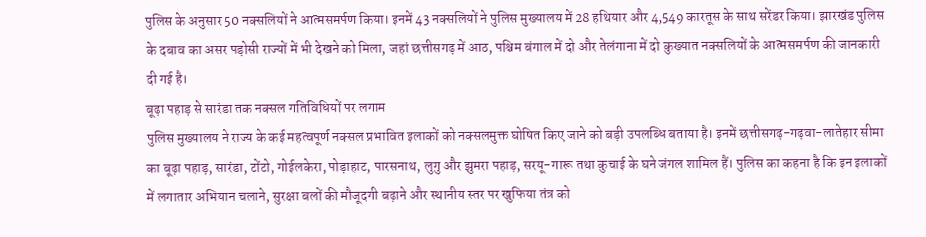पुलिस के अनुसार 50 नक्सलियों ने आत्मसमर्पण किया। इनमें 43 नक्सलियों ने पुलिस मुख्यालय में 28 हथियार और 4,549 कारतूस के साथ सरेंडर किया। झारखंड पुलिस के दबाव का असर पड़ोसी राज्यों में भी देखने को मिला, जहां छत्तीसगढ़ में आठ, पश्चिम बंगाल में दो और तेलंगाना में दो कुख्यात नक्सलियों के आत्मसमर्पण की जानकारी दी गई है।
बूढ़ा पहाड़ से सारंडा तक नक्सल गतिविधियों पर लगाम
पुलिस मुख्यालय ने राज्य के कई महत्वपूर्ण नक्सल प्रभावित इलाकों को नक्सलमुक्त घोषित किए जाने को बड़ी उपलब्धि बताया है। इनमें छत्तीसगढ़-गढ़वा-लातेहार सीमा का बूढ़ा पहाड़, सारंडा, टोंटो, गोईलकेरा, पोड़ाहाट, पारसनाथ, लुगु और झुमरा पहाड़, सरयू-गारू तथा कुचाई के घने जंगल शामिल हैं। पुलिस का कहना है कि इन इलाकों में लगातार अभियान चलाने, सुरक्षा बलों की मौजूदगी बढ़ाने और स्थानीय स्तर पर खुफिया तंत्र को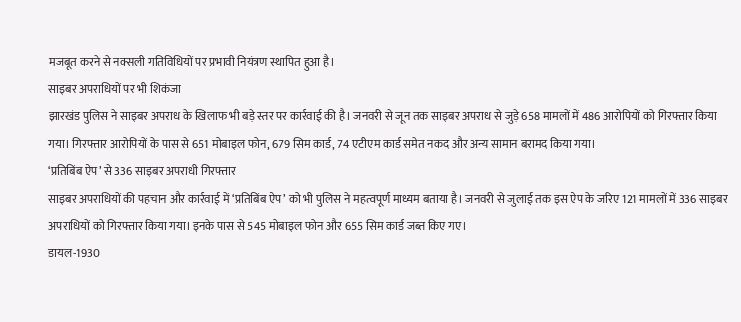मजबूत करने से नक्सली गतिविधियों पर प्रभावी नियंत्रण स्थापित हुआ है।
साइबर अपराधियों पर भी शिकंजा
झारखंड पुलिस ने साइबर अपराध के खिलाफ भी बड़े स्तर पर कार्रवाई की है। जनवरी से जून तक साइबर अपराध से जुड़े 658 मामलों में 486 आरोपियों को गिरफ्तार किया गया। गिरफ्तार आरोपियों के पास से 651 मोबाइल फोन, 679 सिम कार्ड, 74 एटीएम कार्ड समेत नकद और अन्य सामान बरामद किया गया।
‘प्रतिबिंब ऐप’ से 336 साइबर अपराधी गिरफ्तार
साइबर अपराधियों की पहचान और कार्रवाई में ‘प्रतिबिंब ऐप’ को भी पुलिस ने महत्वपूर्ण माध्यम बताया है। जनवरी से जुलाई तक इस ऐप के जरिए 121 मामलों में 336 साइबर अपराधियों को गिरफ्तार किया गया। इनके पास से 545 मोबाइल फोन और 655 सिम कार्ड जब्त किए गए।
डायल-1930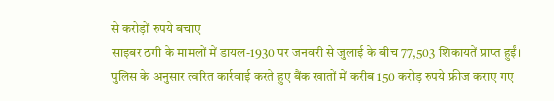से करोड़ों रुपये बचाए
साइबर ठगी के मामलों में डायल-1930 पर जनवरी से जुलाई के बीच 77,503 शिकायतें प्राप्त हुईं। पुलिस के अनुसार त्वरित कार्रवाई करते हुए बैंक खातों में करीब 150 करोड़ रुपये फ्रीज कराए गए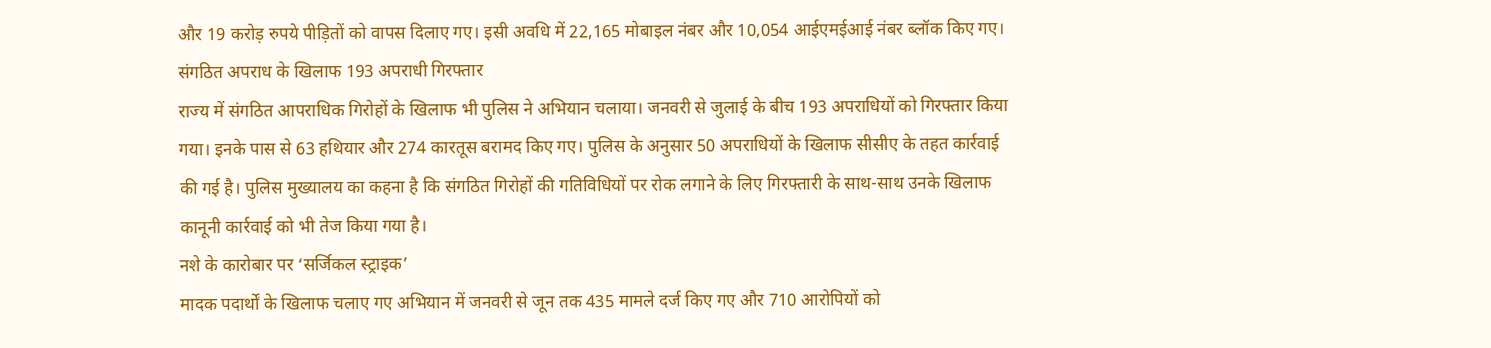और 19 करोड़ रुपये पीड़ितों को वापस दिलाए गए। इसी अवधि में 22,165 मोबाइल नंबर और 10,054 आईएमईआई नंबर ब्लॉक किए गए।
संगठित अपराध के खिलाफ 193 अपराधी गिरफ्तार
राज्य में संगठित आपराधिक गिरोहों के खिलाफ भी पुलिस ने अभियान चलाया। जनवरी से जुलाई के बीच 193 अपराधियों को गिरफ्तार किया गया। इनके पास से 63 हथियार और 274 कारतूस बरामद किए गए। पुलिस के अनुसार 50 अपराधियों के खिलाफ सीसीए के तहत कार्रवाई की गई है। पुलिस मुख्यालय का कहना है कि संगठित गिरोहों की गतिविधियों पर रोक लगाने के लिए गिरफ्तारी के साथ-साथ उनके खिलाफ कानूनी कार्रवाई को भी तेज किया गया है।
नशे के कारोबार पर ‘सर्जिकल स्ट्राइक’
मादक पदार्थों के खिलाफ चलाए गए अभियान में जनवरी से जून तक 435 मामले दर्ज किए गए और 710 आरोपियों को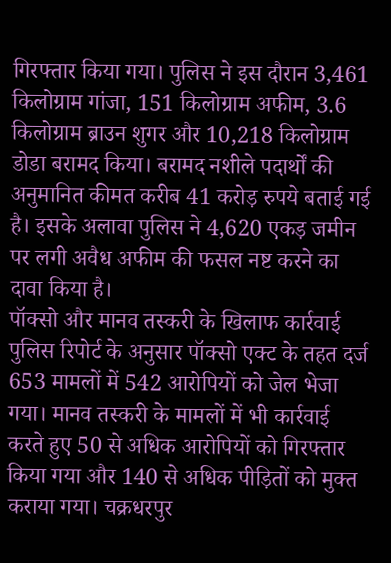गिरफ्तार किया गया। पुलिस ने इस दौरान 3,461 किलोग्राम गांजा, 151 किलोग्राम अफीम, 3.6 किलोग्राम ब्राउन शुगर और 10,218 किलोग्राम डोडा बरामद किया। बरामद नशीले पदार्थों की अनुमानित कीमत करीब 41 करोड़ रुपये बताई गई है। इसके अलावा पुलिस ने 4,620 एकड़ जमीन पर लगी अवैध अफीम की फसल नष्ट करने का दावा किया है।
पॉक्सो और मानव तस्करी के खिलाफ कार्रवाई
पुलिस रिपोर्ट के अनुसार पॉक्सो एक्ट के तहत दर्ज 653 मामलों में 542 आरोपियों को जेल भेजा गया। मानव तस्करी के मामलों में भी कार्रवाई करते हुए 50 से अधिक आरोपियों को गिरफ्तार किया गया और 140 से अधिक पीड़ितों को मुक्त कराया गया। चक्रधरपुर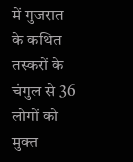में गुजरात के कथित तस्करों के चंगुल से 36 लोगों को मुक्त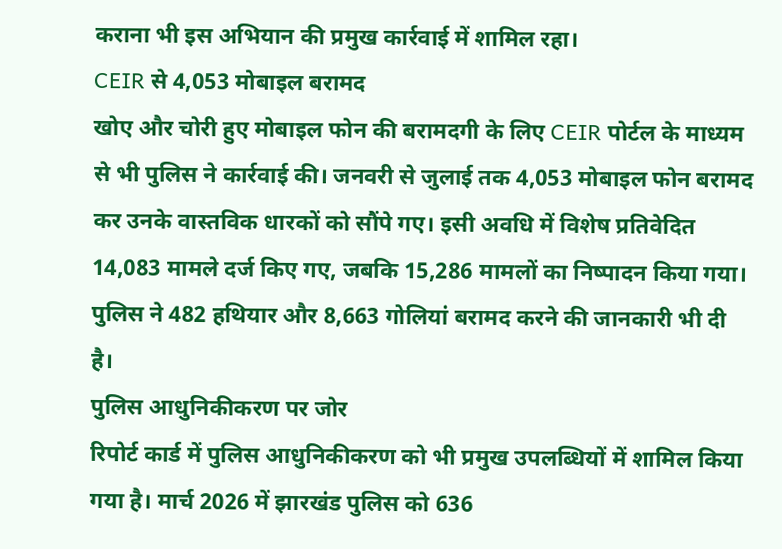कराना भी इस अभियान की प्रमुख कार्रवाई में शामिल रहा।
CEIR से 4,053 मोबाइल बरामद
खोए और चोरी हुए मोबाइल फोन की बरामदगी के लिए CEIR पोर्टल के माध्यम से भी पुलिस ने कार्रवाई की। जनवरी से जुलाई तक 4,053 मोबाइल फोन बरामद कर उनके वास्तविक धारकों को सौंपे गए। इसी अवधि में विशेष प्रतिवेदित 14,083 मामले दर्ज किए गए, जबकि 15,286 मामलों का निष्पादन किया गया। पुलिस ने 482 हथियार और 8,663 गोलियां बरामद करने की जानकारी भी दी है।
पुलिस आधुनिकीकरण पर जोर
रिपोर्ट कार्ड में पुलिस आधुनिकीकरण को भी प्रमुख उपलब्धियों में शामिल किया गया है। मार्च 2026 में झारखंड पुलिस को 636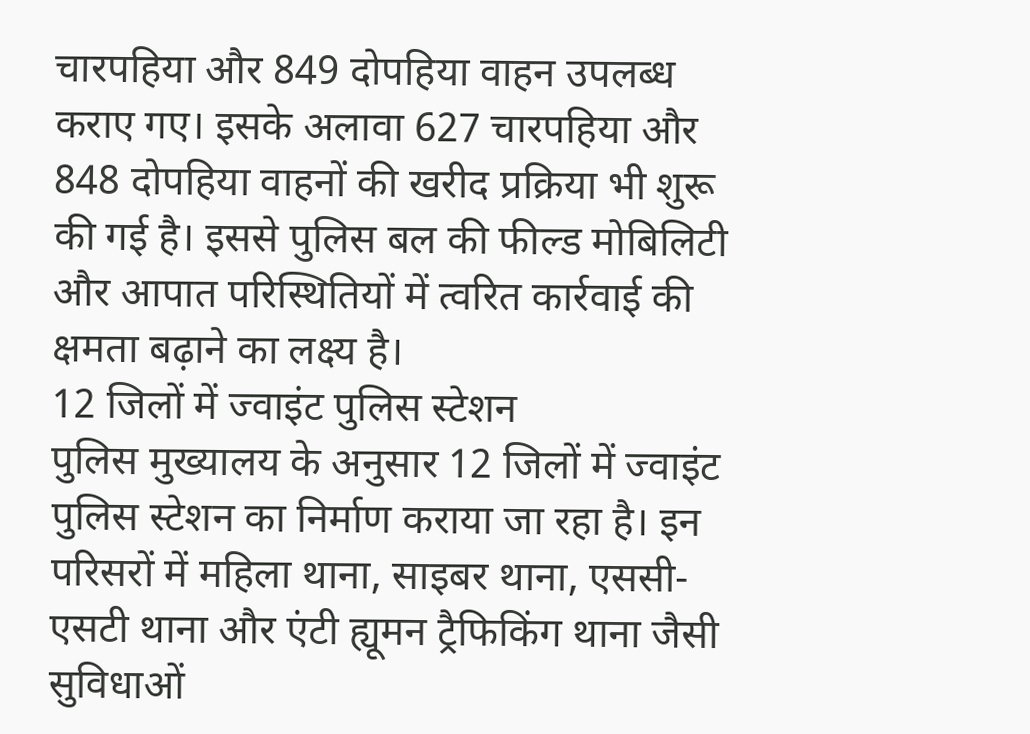चारपहिया और 849 दोपहिया वाहन उपलब्ध कराए गए। इसके अलावा 627 चारपहिया और 848 दोपहिया वाहनों की खरीद प्रक्रिया भी शुरू की गई है। इससे पुलिस बल की फील्ड मोबिलिटी और आपात परिस्थितियों में त्वरित कार्रवाई की क्षमता बढ़ाने का लक्ष्य है।
12 जिलों में ज्वाइंट पुलिस स्टेशन
पुलिस मुख्यालय के अनुसार 12 जिलों में ज्वाइंट पुलिस स्टेशन का निर्माण कराया जा रहा है। इन परिसरों में महिला थाना, साइबर थाना, एससी-एसटी थाना और एंटी ह्यूमन ट्रैफिकिंग थाना जैसी सुविधाओं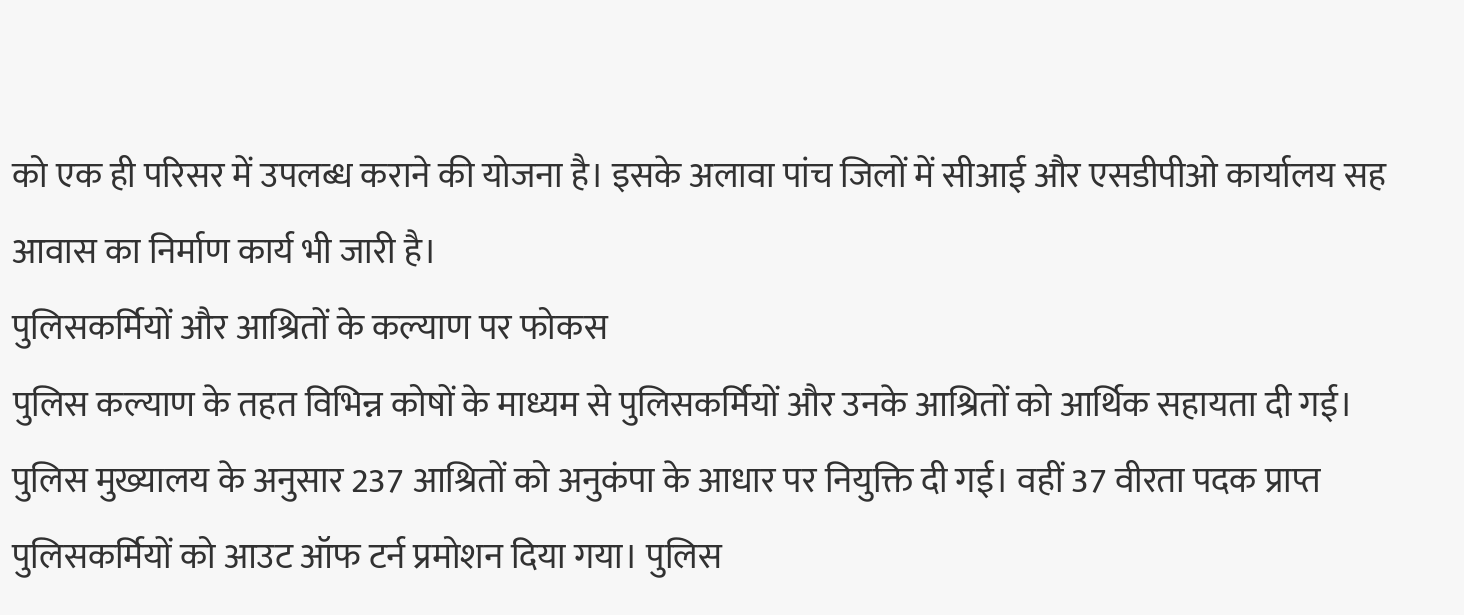को एक ही परिसर में उपलब्ध कराने की योजना है। इसके अलावा पांच जिलों में सीआई और एसडीपीओ कार्यालय सह आवास का निर्माण कार्य भी जारी है।
पुलिसकर्मियों और आश्रितों के कल्याण पर फोकस
पुलिस कल्याण के तहत विभिन्न कोषों के माध्यम से पुलिसकर्मियों और उनके आश्रितों को आर्थिक सहायता दी गई। पुलिस मुख्यालय के अनुसार 237 आश्रितों को अनुकंपा के आधार पर नियुक्ति दी गई। वहीं 37 वीरता पदक प्राप्त पुलिसकर्मियों को आउट ऑफ टर्न प्रमोशन दिया गया। पुलिस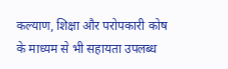कल्याण, शिक्षा और परोपकारी कोष के माध्यम से भी सहायता उपलब्ध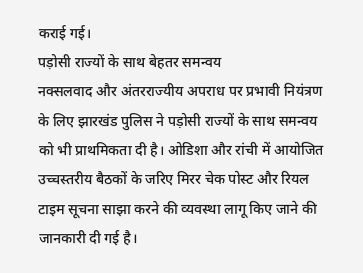कराई गई।
पड़ोसी राज्यों के साथ बेहतर समन्वय
नक्सलवाद और अंतरराज्यीय अपराध पर प्रभावी नियंत्रण के लिए झारखंड पुलिस ने पड़ोसी राज्यों के साथ समन्वय को भी प्राथमिकता दी है। ओडिशा और रांची में आयोजित उच्चस्तरीय बैठकों के जरिए मिरर चेक पोस्ट और रियल टाइम सूचना साझा करने की व्यवस्था लागू किए जाने की जानकारी दी गई है।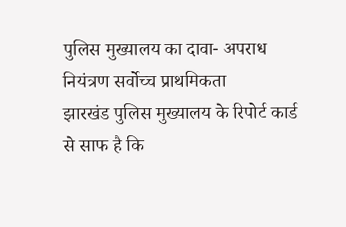पुलिस मुख्यालय का दावा- अपराध नियंत्रण सर्वोच्च प्राथमिकता
झारखंड पुलिस मुख्यालय के रिपोर्ट कार्ड से साफ है कि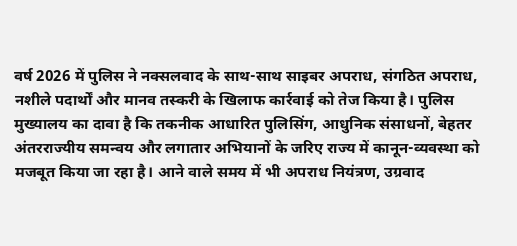वर्ष 2026 में पुलिस ने नक्सलवाद के साथ-साथ साइबर अपराध, संगठित अपराध, नशीले पदार्थों और मानव तस्करी के खिलाफ कार्रवाई को तेज किया है। पुलिस मुख्यालय का दावा है कि तकनीक आधारित पुलिसिंग, आधुनिक संसाधनों, बेहतर अंतरराज्यीय समन्वय और लगातार अभियानों के जरिए राज्य में कानून-व्यवस्था को मजबूत किया जा रहा है। आने वाले समय में भी अपराध नियंत्रण, उग्रवाद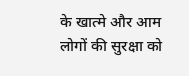के खात्मे और आम लोगों की सुरक्षा को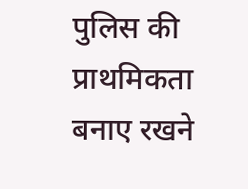पुलिस की प्राथमिकता बनाए रखने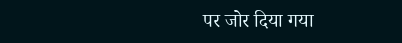पर जोर दिया गया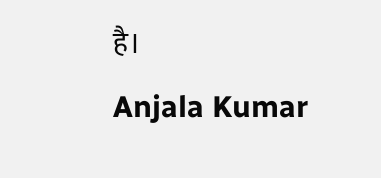है।
Anjala Kumar